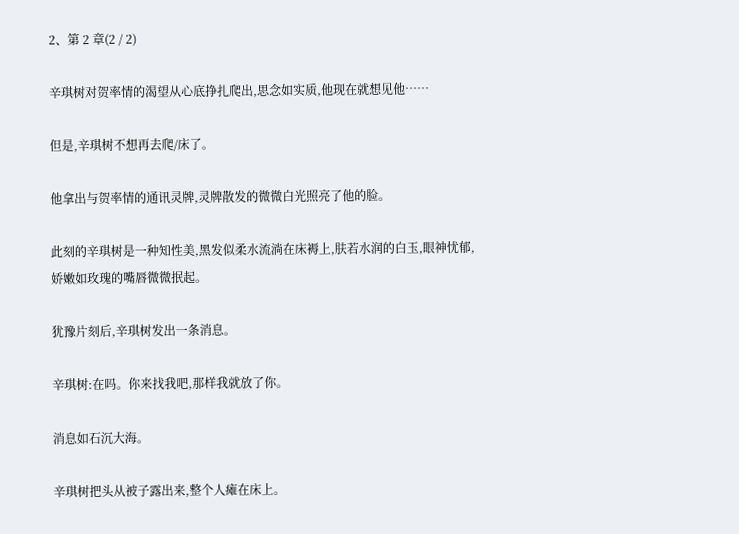2、第 2 章(2 / 2)

辛琪树对贺率情的渴望从心底挣扎爬出,思念如实质,他现在就想见他……

但是,辛琪树不想再去爬/床了。

他拿出与贺率情的通讯灵牌,灵牌散发的微微白光照亮了他的脸。

此刻的辛琪树是一种知性美,黑发似柔水流淌在床褥上,肤若水润的白玉,眼神忧郁,娇嫩如玫瑰的嘴唇微微抿起。

犹豫片刻后,辛琪树发出一条消息。

辛琪树:在吗。你来找我吧,那样我就放了你。

消息如石沉大海。

辛琪树把头从被子露出来,整个人瘫在床上。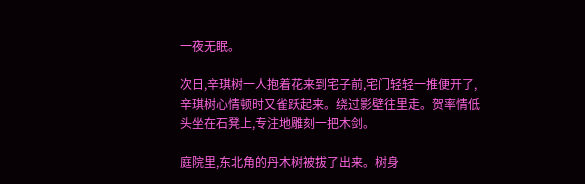一夜无眠。

次日,辛琪树一人抱着花来到宅子前,宅门轻轻一推便开了,辛琪树心情顿时又雀跃起来。绕过影壁往里走。贺率情低头坐在石凳上,专注地雕刻一把木剑。

庭院里,东北角的丹木树被拔了出来。树身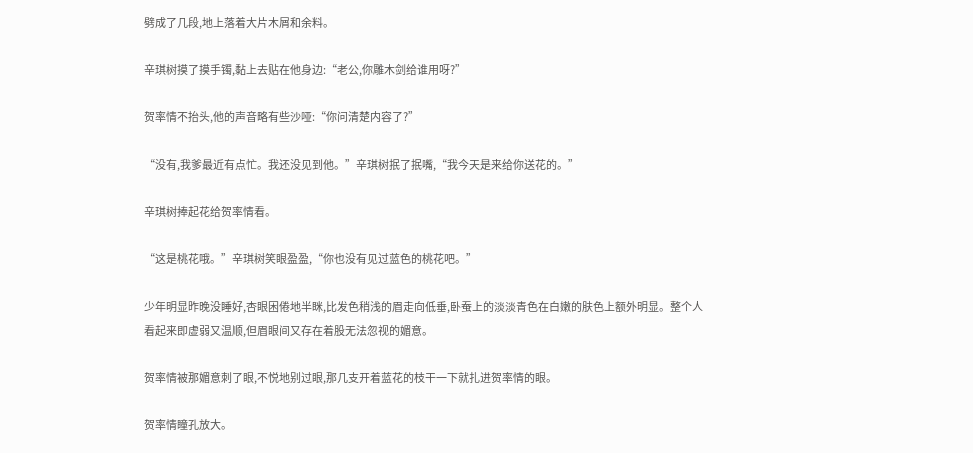劈成了几段,地上落着大片木屑和余料。

辛琪树摸了摸手镯,黏上去贴在他身边:“老公,你雕木剑给谁用呀?”

贺率情不抬头,他的声音略有些沙哑:“你问清楚内容了?”

“没有,我爹最近有点忙。我还没见到他。”辛琪树抿了抿嘴,“我今天是来给你送花的。”

辛琪树捧起花给贺率情看。

“这是桃花哦。”辛琪树笑眼盈盈,“你也没有见过蓝色的桃花吧。”

少年明显昨晚没睡好,杏眼困倦地半眯,比发色稍浅的眉走向低垂,卧蚕上的淡淡青色在白嫩的肤色上额外明显。整个人看起来即虚弱又温顺,但眉眼间又存在着股无法忽视的媚意。

贺率情被那媚意刺了眼,不悦地别过眼,那几支开着蓝花的枝干一下就扎进贺率情的眼。

贺率情瞳孔放大。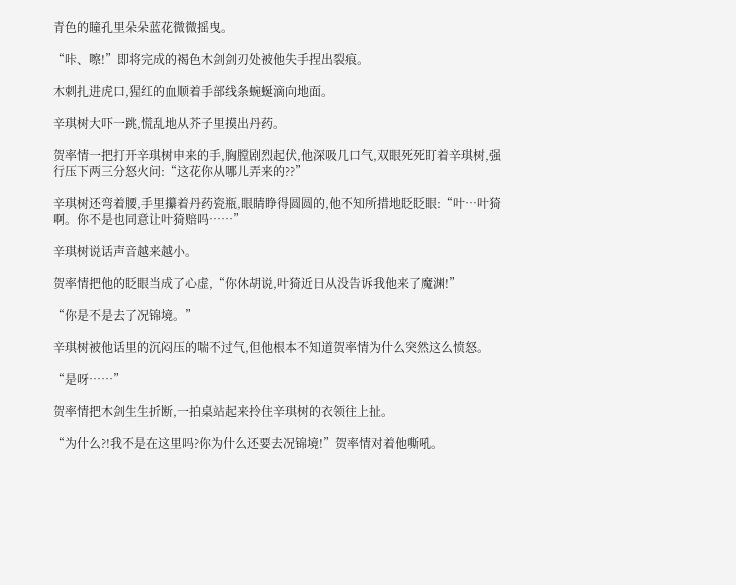青色的瞳孔里朵朵蓝花微微摇曳。

“咔、嚓!”即将完成的褐色木剑剑刃处被他失手捏出裂痕。

木刺扎进虎口,猩红的血顺着手部线条蜿蜒滴向地面。

辛琪树大吓一跳,慌乱地从芥子里摸出丹药。

贺率情一把打开辛琪树申来的手,胸膛剧烈起伏,他深吸几口气,双眼死死盯着辛琪树,强行压下两三分怒火问:“这花你从哪儿弄来的??”

辛琪树还弯着腰,手里攥着丹药瓷瓶,眼睛睁得圆圆的,他不知所措地眨眨眼:“叶…叶猗啊。你不是也同意让叶猗赔吗……”

辛琪树说话声音越来越小。

贺率情把他的眨眼当成了心虚,“你休胡说,叶猗近日从没告诉我他来了魔渊!”

“你是不是去了况锦境。”

辛琪树被他话里的沉闷压的喘不过气,但他根本不知道贺率情为什么突然这么愤怒。

“是呀……”

贺率情把木剑生生折断,一拍桌站起来拎住辛琪树的衣领往上扯。

“为什么?!我不是在这里吗?你为什么还要去况锦境!”贺率情对着他嘶吼。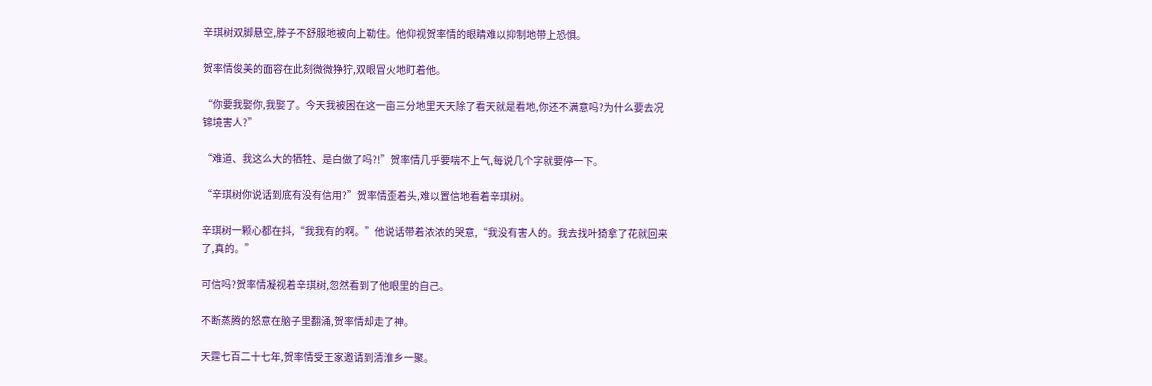辛琪树双脚悬空,脖子不舒服地被向上勒住。他仰视贺率情的眼睛难以抑制地带上恐惧。

贺率情俊美的面容在此刻微微狰狞,双眼冒火地盯着他。

“你要我娶你,我娶了。今天我被困在这一亩三分地里天天除了看天就是看地,你还不满意吗?为什么要去况锦境害人?”

“难道、我这么大的牺牲、是白做了吗?!”贺率情几乎要喘不上气,每说几个字就要停一下。

“辛琪树你说话到底有没有信用?”贺率情歪着头,难以置信地看着辛琪树。

辛琪树一颗心都在抖,“我我有的啊。”他说话带着浓浓的哭意,“我没有害人的。我去找叶猗拿了花就回来了,真的。”

可信吗?贺率情凝视着辛琪树,忽然看到了他眼里的自己。

不断蒸腾的怒意在脑子里翻涌,贺率情却走了神。

天霆七百二十七年,贺率情受王家邀请到清淮乡一聚。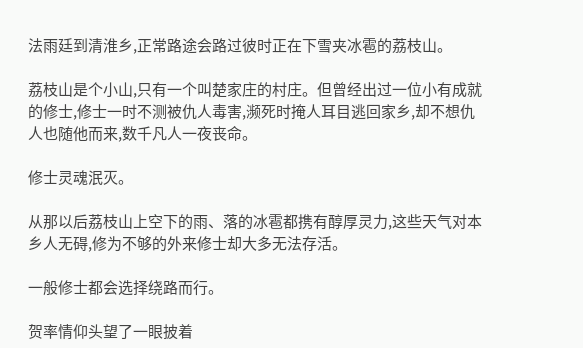法雨廷到清淮乡,正常路途会路过彼时正在下雪夹冰雹的荔枝山。

荔枝山是个小山,只有一个叫楚家庄的村庄。但曾经出过一位小有成就的修士,修士一时不测被仇人毒害,濒死时掩人耳目逃回家乡,却不想仇人也随他而来,数千凡人一夜丧命。

修士灵魂泯灭。

从那以后荔枝山上空下的雨、落的冰雹都携有醇厚灵力,这些天气对本乡人无碍,修为不够的外来修士却大多无法存活。

一般修士都会选择绕路而行。

贺率情仰头望了一眼披着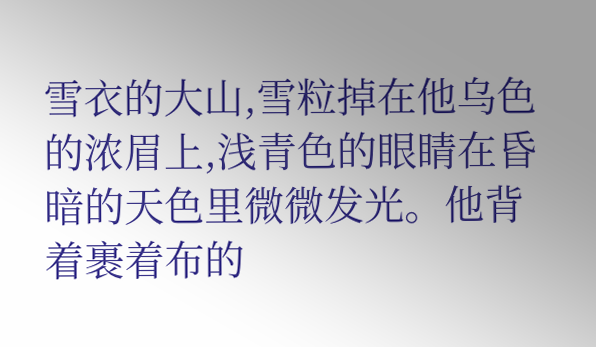雪衣的大山,雪粒掉在他乌色的浓眉上,浅青色的眼睛在昏暗的天色里微微发光。他背着裹着布的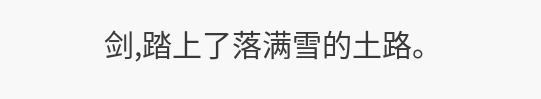剑,踏上了落满雪的土路。